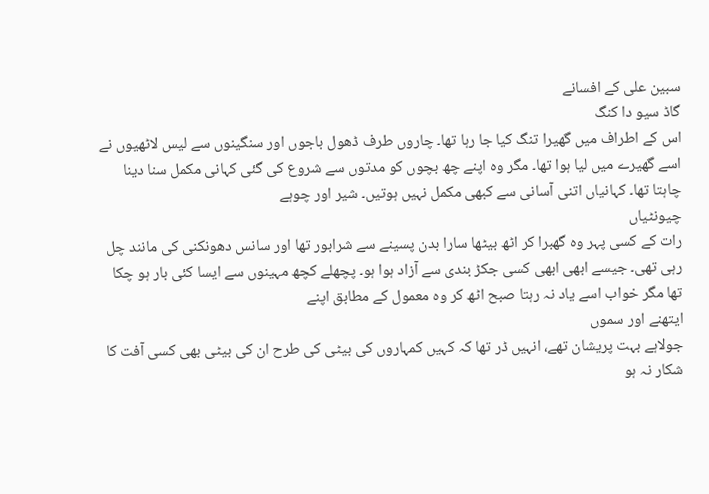سبین علی کے افسانے
گاڈ سیو دا کنگ
اس کے اطراف میں گھیرا تنگ کیا جا رہا تھا۔ چاروں طرف ڈھول باجوں اور سنگینوں سے لیس لاٹھیوں نے اسے گھیرے میں لیا ہوا تھا۔ مگر وہ اپنے چھ بچوں کو مدتوں سے شروع کی گئی کہانی مکمل سنا دینا چاہتا تھا۔ کہانیاں اتنی آسانی سے کبھی مکمل نہیں ہوتیں۔ شیر اور چوہے
چیونٹیاں
رات کے کسی پہر وہ گھبرا کر اٹھ بیٹھا سارا بدن پسینے سے شرابور تھا اور سانس دھونکنی کی مانند چل رہی تھی۔ جیسے ابھی ابھی کسی جکڑ بندی سے آزاد ہوا ہو۔ پچھلے کچھ مہینوں سے ایسا کئی بار ہو چکا تھا مگر خواب اسے یاد نہ رہتا صبح اٹھ کر وہ معمول کے مطابق اپنے
ایتھنے اور سموں
جولاہے بہت پریشان تھے، انہیں ڈر تھا کہ کہیں کمہاروں کی بیٹی کی طرح ان کی بیٹی بھی کسی آفت کا شکار نہ ہو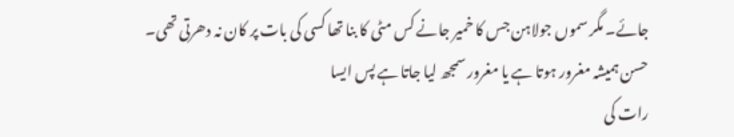جائے۔ مگر سموں جولاہن جس کا خمیر جانے کس مٹی کا بنا تھا کسی کی بات پر کان نہ دھرتی تھی۔ حسن ہمیشہ مغرور ہوتا ہے یا مغرور سمجھ لیا جاتا ہے پس ایسا
رات کی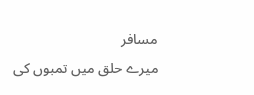مسافر
میرے حلق میں تمبوں کی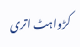کڑواہٹ اتری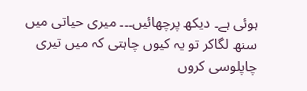ہوئی ہے۔ دیکھ پرچھائیں۔۔۔ میری حیاتی میں سنھ لگاکر تو یہ کیوں چاہتی کہ میں تیری چاپلوسی کروں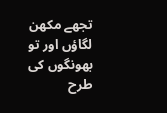تجھے مکھن لگاؤں اور تو بھونگوں کی طرح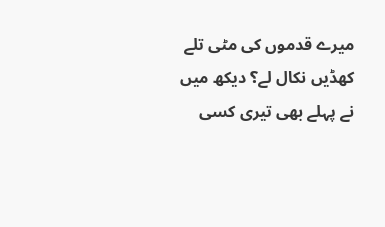میرے قدموں کی مٹی تلے کھڈیں نکال لے؟ دیکھ میں نے پہلے بھی تیری کسی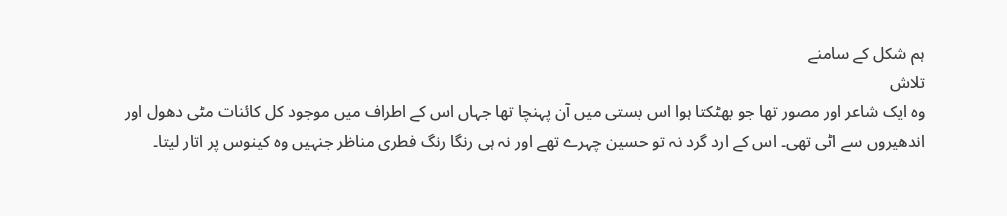ہم شکل کے سامنے
تلاش
وہ ایک شاعر اور مصور تھا جو بھٹکتا ہوا اس بستی میں آن پہنچا تھا جہاں اس کے اطراف میں موجود کل کائنات مٹی دھول اور اندھیروں سے اٹی تھی۔ اس کے ارد گرد نہ تو حسین چہرے تھے اور نہ ہی رنگا رنگ فطری مناظر جنہیں وہ کینوس پر اتار لیتا۔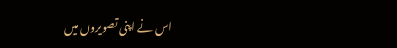اس نے اپنی تصویروں میں